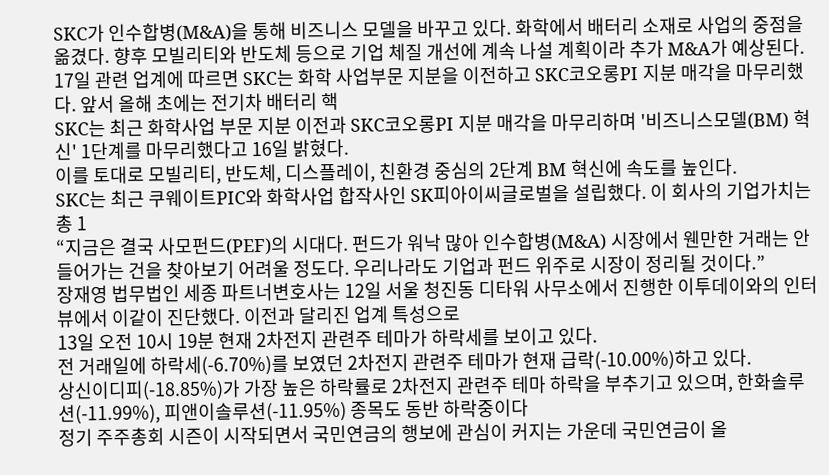SKC가 인수합병(M&A)을 통해 비즈니스 모델을 바꾸고 있다. 화학에서 배터리 소재로 사업의 중점을 옮겼다. 향후 모빌리티와 반도체 등으로 기업 체질 개선에 계속 나설 계획이라 추가 M&A가 예상된다.
17일 관련 업계에 따르면 SKC는 화학 사업부문 지분을 이전하고 SKC코오롱PI 지분 매각을 마무리했다. 앞서 올해 초에는 전기차 배터리 핵
SKC는 최근 화학사업 부문 지분 이전과 SKC코오롱PI 지분 매각을 마무리하며 '비즈니스모델(BM) 혁신' 1단계를 마무리했다고 16일 밝혔다.
이를 토대로 모빌리티, 반도체, 디스플레이, 친환경 중심의 2단계 BM 혁신에 속도를 높인다.
SKC는 최근 쿠웨이트PIC와 화학사업 합작사인 SK피아이씨글로벌을 설립했다. 이 회사의 기업가치는 총 1
“지금은 결국 사모펀드(PEF)의 시대다. 펀드가 워낙 많아 인수합병(M&A) 시장에서 웬만한 거래는 안 들어가는 건을 찾아보기 어려울 정도다. 우리나라도 기업과 펀드 위주로 시장이 정리될 것이다.”
장재영 법무법인 세종 파트너변호사는 12일 서울 청진동 디타워 사무소에서 진행한 이투데이와의 인터뷰에서 이같이 진단했다. 이전과 달리진 업계 특성으로
13일 오전 10시 19분 현재 2차전지 관련주 테마가 하락세를 보이고 있다.
전 거래일에 하락세(-6.70%)를 보였던 2차전지 관련주 테마가 현재 급락(-10.00%)하고 있다.
상신이디피(-18.85%)가 가장 높은 하락률로 2차전지 관련주 테마 하락을 부추기고 있으며, 한화솔루션(-11.99%), 피앤이솔루션(-11.95%) 종목도 동반 하락중이다
정기 주주총회 시즌이 시작되면서 국민연금의 행보에 관심이 커지는 가운데 국민연금이 올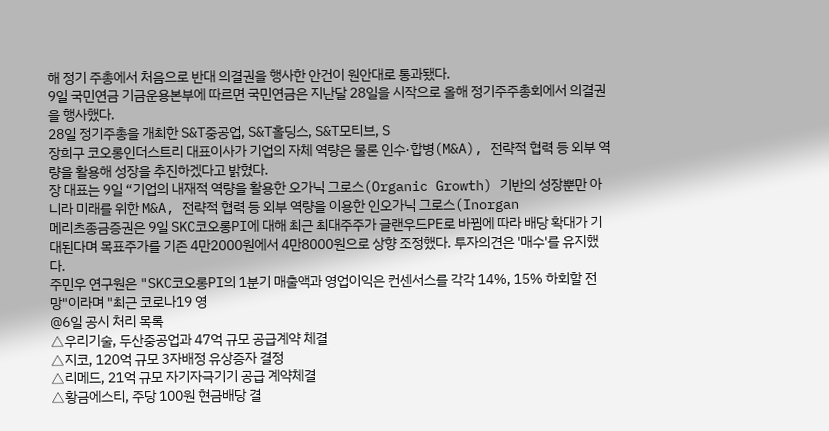해 정기 주총에서 처음으로 반대 의결권을 행사한 안건이 원안대로 통과됐다.
9일 국민연금 기금운용본부에 따르면 국민연금은 지난달 28일을 시작으로 올해 정기주주총회에서 의결권을 행사했다.
28일 정기주총을 개최한 S&T중공업, S&T홀딩스, S&T모티브, S
장희구 코오롱인더스트리 대표이사가 기업의 자체 역량은 물론 인수·합병(M&A), 전략적 협력 등 외부 역량을 활용해 성장을 추진하겠다고 밝혔다.
장 대표는 9일 “기업의 내재적 역량을 활용한 오가닉 그로스(Organic Growth) 기반의 성장뿐만 아니라 미래를 위한 M&A, 전략적 협력 등 외부 역량을 이용한 인오가닉 그로스(Inorgan
메리츠종금증권은 9일 SKC코오롱PI에 대해 최근 최대주주가 글랜우드PE로 바뀜에 따라 배당 확대가 기대된다며 목표주가를 기존 4만2000원에서 4만8000원으로 상향 조정했다. 투자의견은 '매수'를 유지했다.
주민우 연구원은 "SKC코오롱PI의 1분기 매출액과 영업이익은 컨센서스를 각각 14%, 15% 하회할 전망"이라며 "최근 코로나19 영
@6일 공시 처리 목록
△우리기술, 두산중공업과 47억 규모 공급계약 체결
△지코, 120억 규모 3자배정 유상증자 결정
△리메드, 21억 규모 자기자극기기 공급 계약체결
△황금에스티, 주당 100원 현금배당 결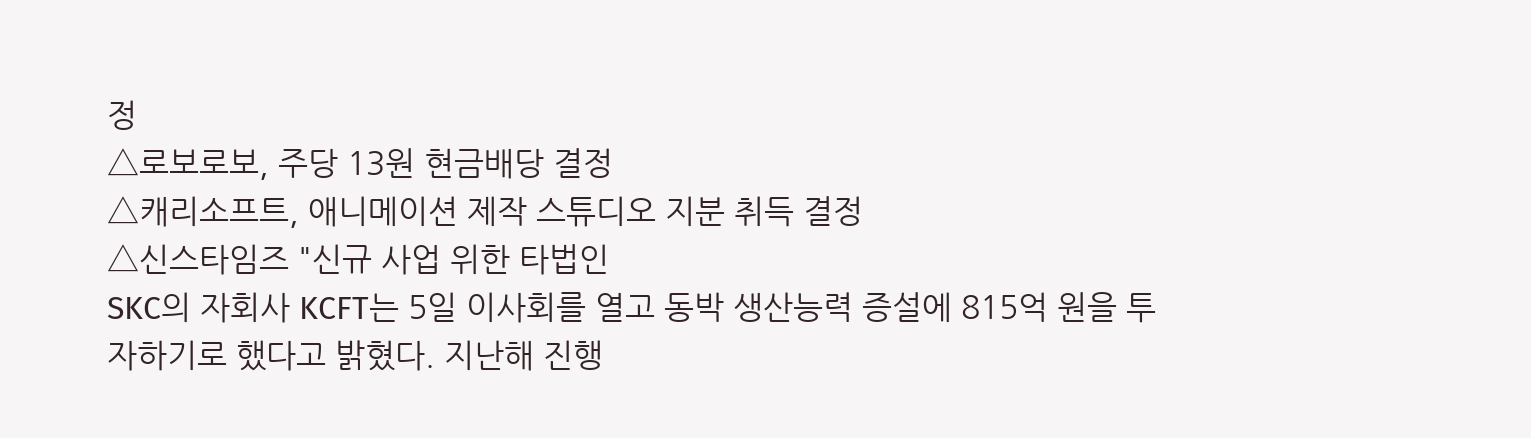정
△로보로보, 주당 13원 현금배당 결정
△캐리소프트, 애니메이션 제작 스튜디오 지분 취득 결정
△신스타임즈 "신규 사업 위한 타법인
SKC의 자회사 KCFT는 5일 이사회를 열고 동박 생산능력 증설에 815억 원을 투자하기로 했다고 밝혔다. 지난해 진행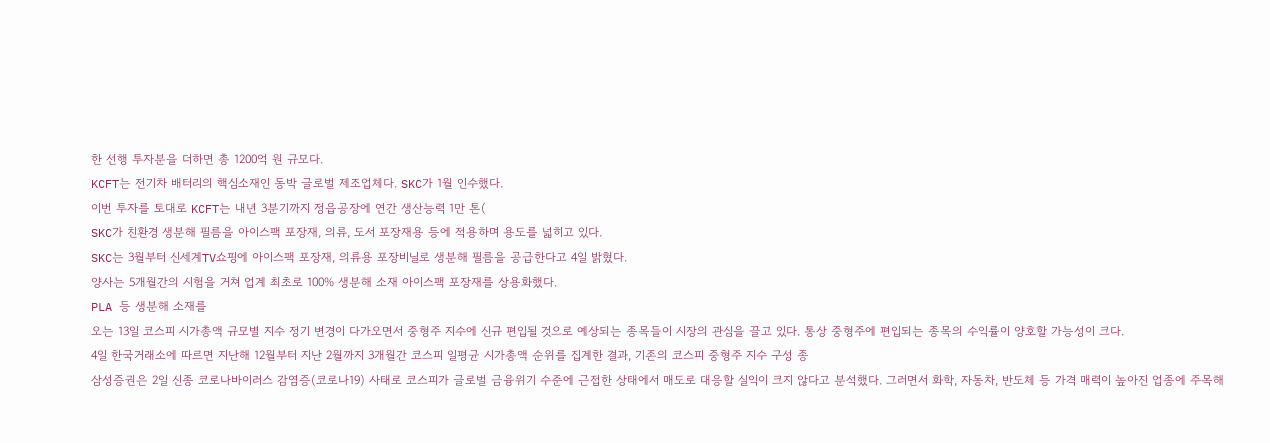한 선행 투자분을 더하면 총 1200억 원 규모다.
KCFT는 전기차 배터리의 핵심소재인 동박 글로벌 제조업체다. SKC가 1월 인수했다.
이번 투자를 토대로 KCFT는 내년 3분기까지 정읍공장에 연간 생산능력 1만 톤(
SKC가 친환경 생분해 필름을 아이스팩 포장재, 의류, 도서 포장재용 등에 적용하며 용도를 넓히고 있다.
SKC는 3월부터 신세계TV쇼핑에 아이스팩 포장재, 의류용 포장비닐로 생분해 필름을 공급한다고 4일 밝혔다.
양사는 5개월간의 시험을 거쳐 업계 최초로 100% 생분해 소재 아이스팩 포장재를 상용화했다.
PLA 등 생분해 소재를
오는 13일 코스피 시가총액 규모별 지수 정기 변경이 다가오면서 중형주 지수에 신규 편입될 것으로 예상되는 종목들이 시장의 관심을 끌고 있다. 통상 중형주에 편입되는 종목의 수익률이 양호할 가능성이 크다.
4일 한국거래소에 따르면 지난해 12월부터 지난 2월까지 3개월간 코스피 일평균 시가총액 순위를 집계한 결과, 기존의 코스피 중형주 지수 구성 종
삼성증권은 2일 신종 코로나바이러스 감염증(코로나19) 사태로 코스피가 글로벌 금융위기 수준에 근접한 상태에서 매도로 대응할 실익이 크지 않다고 분석했다. 그러면서 화학, 자동차, 반도체 등 가격 매력이 높아진 업종에 주목해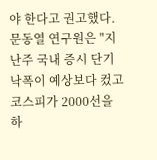야 한다고 권고했다.
문동열 연구원은 "지난주 국내 증시 단기 낙폭이 예상보다 컸고 코스피가 2000선을 하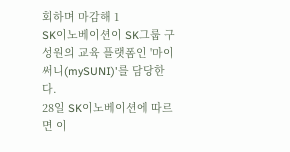회하며 마감해 1
SK이노베이션이 SK그룹 구성원의 교육 플랫폼인 '마이써니(mySUNI)'를 담당한다.
28일 SK이노베이션에 따르면 이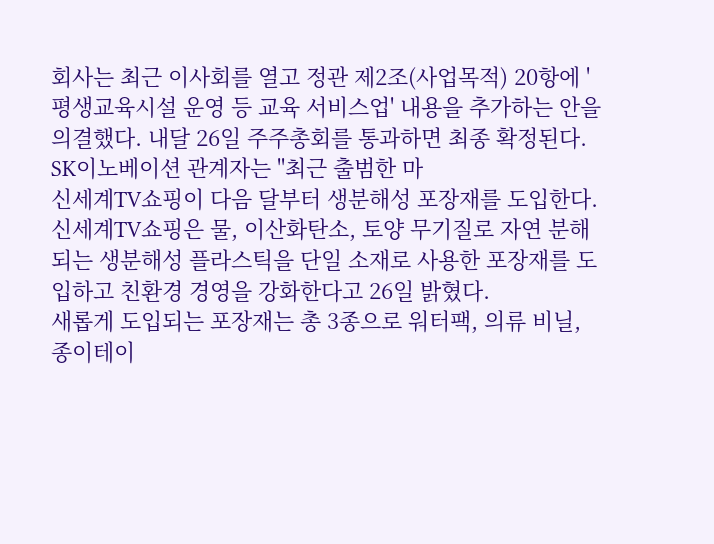회사는 최근 이사회를 열고 정관 제2조(사업목적) 20항에 '평생교육시설 운영 등 교육 서비스업' 내용을 추가하는 안을 의결했다. 내달 26일 주주총회를 통과하면 최종 확정된다.
SK이노베이션 관계자는 "최근 출범한 마
신세계TV쇼핑이 다음 달부터 생분해성 포장재를 도입한다.
신세계TV쇼핑은 물, 이산화탄소, 토양 무기질로 자연 분해되는 생분해성 플라스틱을 단일 소재로 사용한 포장재를 도입하고 친환경 경영을 강화한다고 26일 밝혔다.
새롭게 도입되는 포장재는 총 3종으로 워터팩, 의류 비닐, 종이테이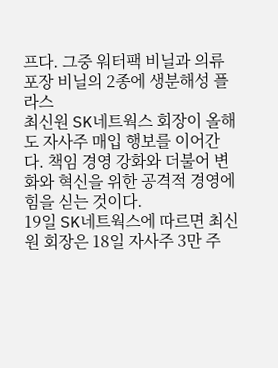프다. 그중 워터팩 비닐과 의류 포장 비닐의 2종에 생분해성 플라스
최신원 SK네트웍스 회장이 올해도 자사주 매입 행보를 이어간다. 책임 경영 강화와 더불어 변화와 혁신을 위한 공격적 경영에 힘을 싣는 것이다.
19일 SK네트웍스에 따르면 최신원 회장은 18일 자사주 3만 주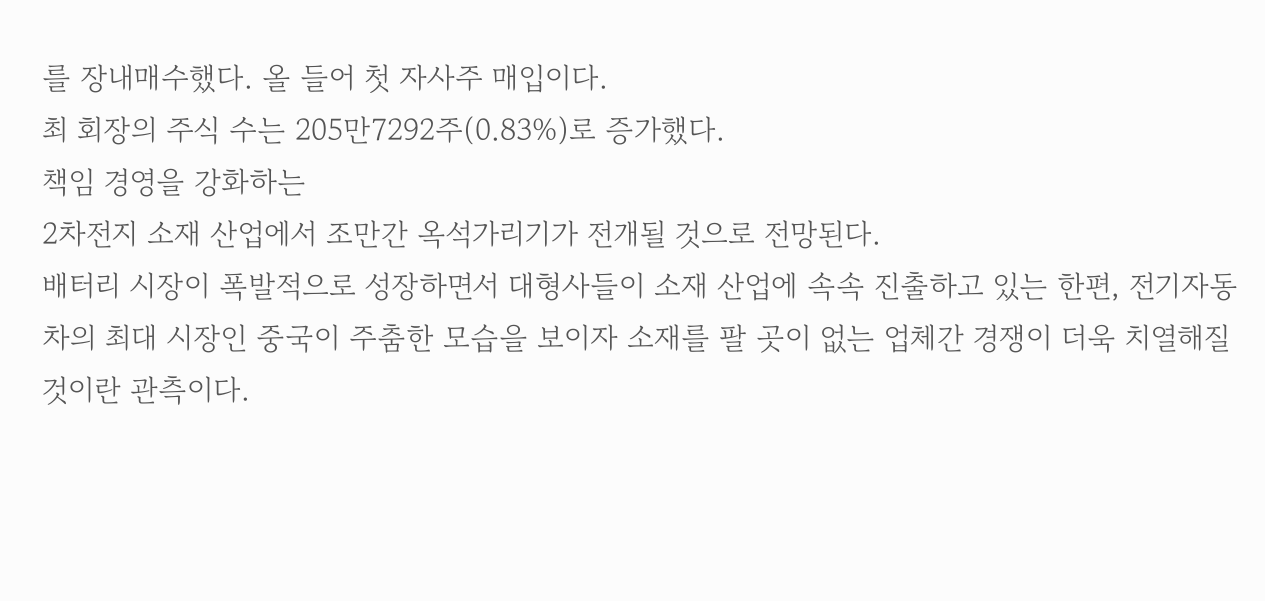를 장내매수했다. 올 들어 첫 자사주 매입이다.
최 회장의 주식 수는 205만7292주(0.83%)로 증가했다.
책임 경영을 강화하는
2차전지 소재 산업에서 조만간 옥석가리기가 전개될 것으로 전망된다.
배터리 시장이 폭발적으로 성장하면서 대형사들이 소재 산업에 속속 진출하고 있는 한편, 전기자동차의 최대 시장인 중국이 주춤한 모습을 보이자 소재를 팔 곳이 없는 업체간 경쟁이 더욱 치열해질 것이란 관측이다.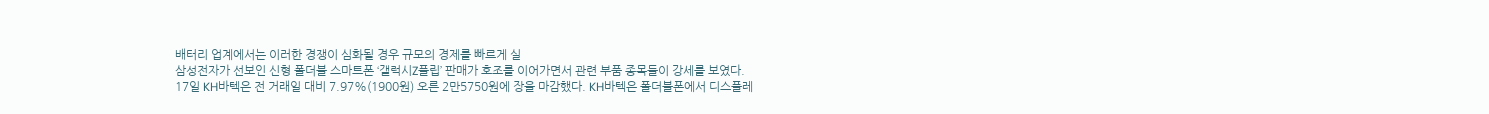배터리 업계에서는 이러한 경쟁이 심화될 경우 규모의 경제를 빠르게 실
삼성전자가 선보인 신형 폴더블 스마트폰 ‘갤럭시Z플립’ 판매가 호조를 이어가면서 관련 부품 종목들이 강세를 보였다.
17일 KH바텍은 전 거래일 대비 7.97%(1900원) 오른 2만5750원에 장을 마감했다. KH바텍은 폴더블폰에서 디스플레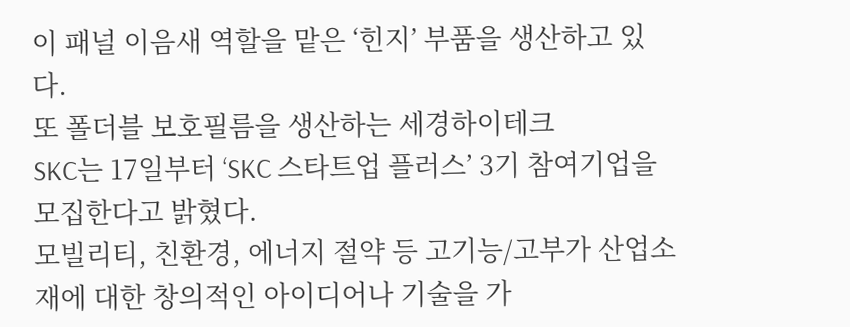이 패널 이음새 역할을 맡은 ‘힌지’ 부품을 생산하고 있다.
또 폴더블 보호필름을 생산하는 세경하이테크
SKC는 17일부터 ‘SKC 스타트업 플러스’ 3기 참여기업을 모집한다고 밝혔다.
모빌리티, 친환경, 에너지 절약 등 고기능/고부가 산업소재에 대한 창의적인 아이디어나 기술을 가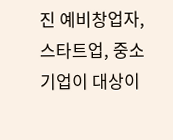진 예비창업자, 스타트업, 중소기업이 대상이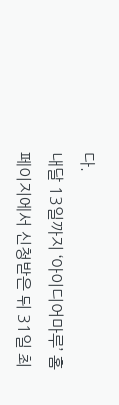다.
내달 13일까지 ‘아이디어마루’ 홈페이지에서 신청받은 뒤 31일 최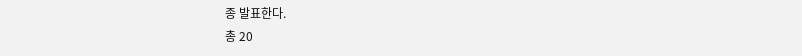종 발표한다.
총 20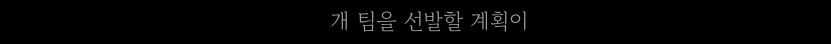개 팀을 선발할 계획이